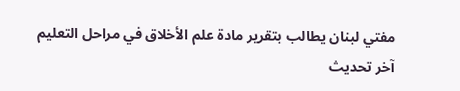مفتي لبنان يطالب بتقرير مادة علم الأخلاق في مراحل التعليم
آخر تحديث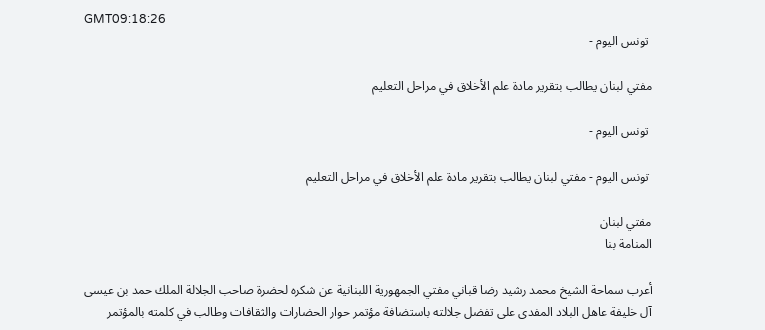GMT09:18:26
 تونس اليوم -

مفتي لبنان يطالب بتقرير مادة علم الأخلاق في مراحل التعليم

 تونس اليوم -

 تونس اليوم - مفتي لبنان يطالب بتقرير مادة علم الأخلاق في مراحل التعليم

مفتي لبنان
المنامة بنا

أعرب سماحة الشيخ محمد رشيد رضا قباني مفتي الجمهورية اللبنانية عن شكره لحضرة صاحب الجلالة الملك حمد بن عيسى آل خليفة عاهل البلاد المفدى على تفضل جلالته باستضافة مؤتمر حوار الحضارات والثقافات وطالب في كلمته بالمؤتمر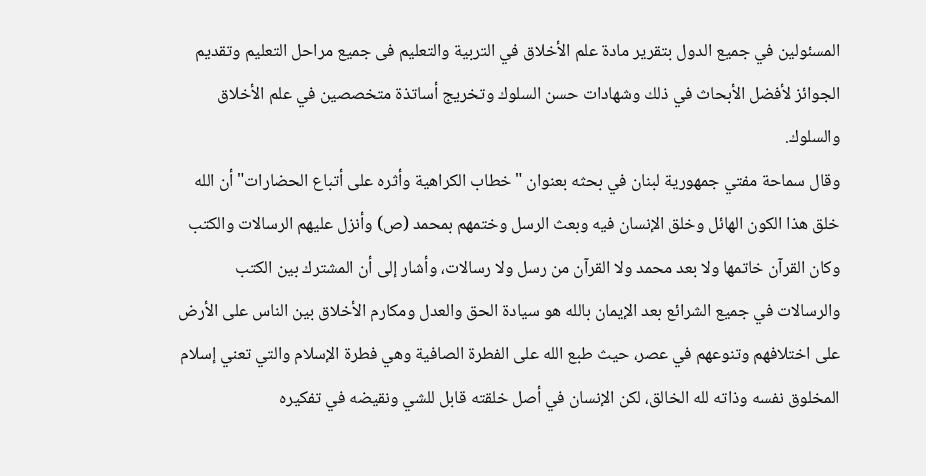المسئولين في جميع الدول بتقرير مادة علم الأخلاق في التربية والتعليم فى جميع مراحل التعليم وتقديم الجوائز لأفضل الأبحاث في ذلك وشهادات حسن السلوك وتخريج أساتذة متخصصين في علم الأخلاق والسلوك.
وقال سماحة مفتي جمهورية لبنان في بحثه بعنوان "خطاب الكراهية وأثره على أتباع الحضارات" أن الله خلق هذا الكون الهائل وخلق الإنسان فيه وبعث الرسل وختمهم بمحمد (ص) وأنزل عليهم الرسالات والكتب وكان القرآن خاتمها ولا بعد محمد ولا القرآن من رسل ولا رسالات، وأشار إلى أن المشترك بين الكتب والرسالات في جميع الشرائع بعد الإيمان بالله هو سيادة الحق والعدل ومكارم الأخلاق بين الناس على الأرض على اختلافهم وتنوعهم في عصر، حيث طبع الله على الفطرة الصافية وهي فطرة الإسلام والتي تعني إسلام المخلوق نفسه وذاته لله الخالق، لكن الإنسان في أصل خلقته قابل للشي ونقيضه في تفكيره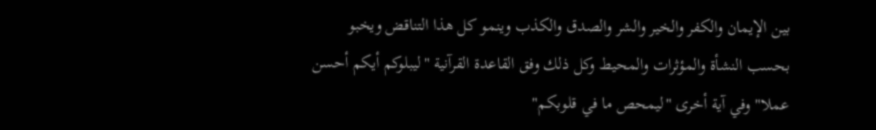بين الإيمان والكفر والخير والشر والصدق والكذب وينمو كل هذا التناقض ويخبو بحسب النشأة والمؤثرات والمحيط وكل ذلك وفق القاعدة القرآنية "ليبلوكم أيكم أحسن عملا" وفي آية أخرى "ليمحص ما في قلوبكم"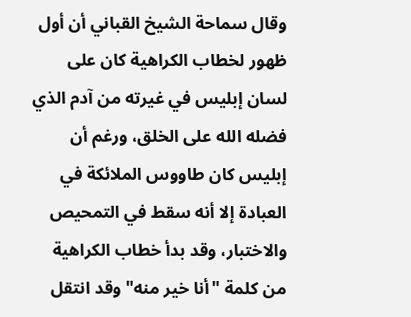وقال سماحة الشيخ القباني أن أول ظهور لخطاب الكراهية كان على لسان إبليس في غيرته من آدم الذي فضله الله على الخلق، ورغم أن إبليس كان طاووس الملائكة في العبادة إلا أنه سقط في التمحيص والاختبار، وقد بدأ خطاب الكراهية من كلمة "أنا خير منه" وقد انتقل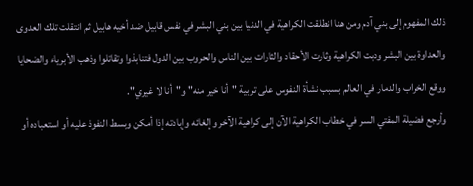ذلك المفهوم إلى بني آدم ومن هنا انطلقت الكراهية في الدنيا بين بني البشر في نفس قابيل ضد أخيه هابيل ثم انتقلت تلك العدوى والعداوة بين البشر ودبت الكراهية وثارت الأحقاد والثارات بين الناس والحروب بين الدول فتنابذوا وتقاتلوا وذهب الأبرياء والضحايا ووقع الخراب والدمار في العالم بسبب نشأة النفوس على تربية "أنا خير منه" و"أنا لا غيري".
وأرجع فضيلة المفتي السر في خطاب الكراهية الآن إلى كراهية الآخر وإلغائه وإبادته إذا أمكن وبسط النفوذ عليه أو استعباده أو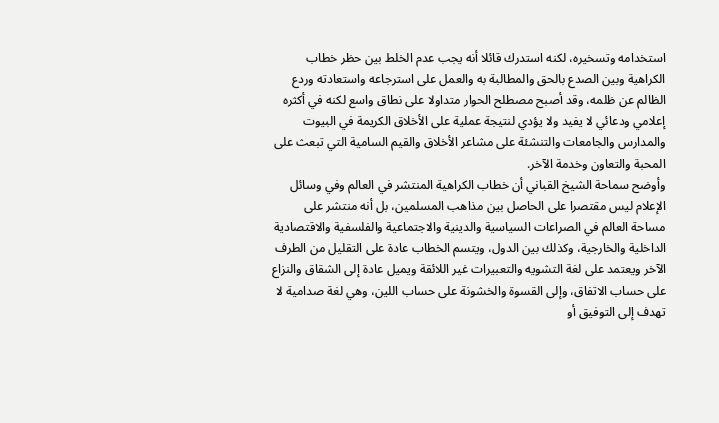استخدامه وتسخيره، لكنه استدرك قائلا أنه يجب عدم الخلط بين حظر خطاب الكراهية وبين الصدع بالحق والمطالبة به والعمل على استرجاعه واستعادته وردع الظالم عن ظلمه، وقد أصبح مصطلح الحوار متداولا على نطاق واسع لكنه في أكثره إعلامي ودعائي لا يفيد ولا يؤدي لنتيجة عملية على الأخلاق الكريمة في البيوت والمدارس والجامعات والتنشئة على مشاعر الأخلاق والقيم السامية التي تبعث على المحبة والتعاون وخدمة الآخر.
وأوضح سماحة الشيخ القباني أن خطاب الكراهية المنتشر في العالم وفي وسائل الإعلام ليس مقتصرا على الحاصل بين مذاهب المسلمين، بل أنه منتشر على مساحة العالم في الصراعات السياسية والدينية والاجتماعية والفلسفية والاقتصادية الداخلية والخارجية، وكذلك بين الدول، ويتسم الخطاب عادة على التقليل من الطرف الآخر ويعتمد على لغة التشويه والتعبيرات غير اللائقة ويميل عادة إلى الشقاق والنزاع على حساب الاتفاق، وإلى القسوة والخشونة على حساب اللين، وهي لغة صدامية لا تهدف إلى التوفيق أو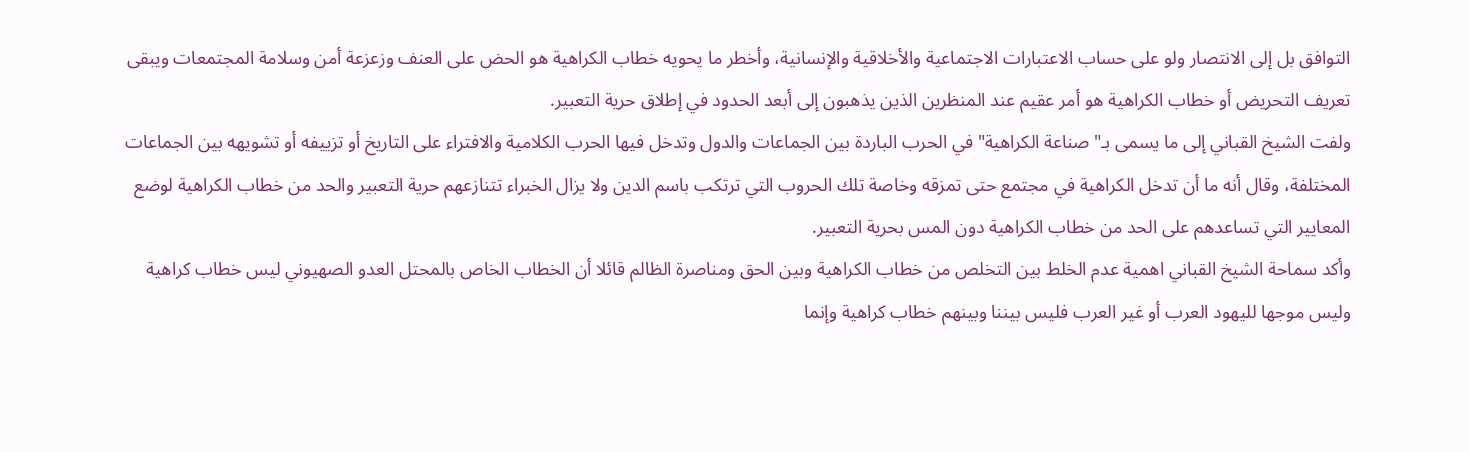التوافق بل إلى الانتصار ولو على حساب الاعتبارات الاجتماعية والأخلاقية والإنسانية، وأخطر ما يحويه خطاب الكراهية هو الحض على العنف وزعزعة أمن وسلامة المجتمعات ويبقى تعريف التحريض أو خطاب الكراهية هو أمر عقيم عند المنظرين الذين يذهبون إلى أبعد الحدود في إطلاق حرية التعبير.
ولفت الشيخ القباني إلى ما يسمى بـ"صناعة الكراهية" في الحرب الباردة بين الجماعات والدول وتدخل فيها الحرب الكلامية والافتراء على التاريخ أو تزييفه أو تشويهه بين الجماعات المختلفة، وقال أنه ما أن تدخل الكراهية في مجتمع حتى تمزقه وخاصة تلك الحروب التي ترتكب باسم الدين ولا يزال الخبراء تتنازعهم حرية التعبير والحد من خطاب الكراهية لوضع المعايير التي تساعدهم على الحد من خطاب الكراهية دون المس بحرية التعبير.
وأكد سماحة الشيخ القباني اهمية عدم الخلط بين التخلص من خطاب الكراهية وبين الحق ومناصرة الظالم قائلا أن الخطاب الخاص بالمحتل العدو الصهيوني ليس خطاب كراهية وليس موجها لليهود العرب أو غير العرب فليس بيننا وبينهم خطاب كراهية وإنما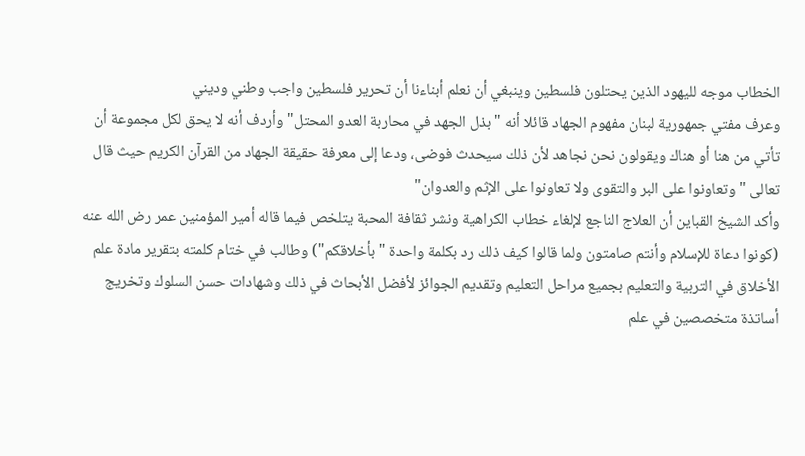الخطاب موجه لليهود الذين يحتلون فلسطين وينبغي أن نعلم أبناءنا أن تحرير فلسطين واجب وطني وديني
وعرف مفتي جمهورية لبنان مفهوم الجهاد قائلا أنه "بذل الجهد في محاربة العدو المحتل" وأردف أنه لا يحق لكل مجموعة أن تأتي من هنا أو هناك ويقولون نحن نجاهد لأن ذلك سيحدث فوضى، ودعا إلى معرفة حقيقة الجهاد من القرآن الكريم حيث قال تعالى " وتعاونوا على البر والتقوى ولا تعاونوا على الإثم والعدوان"
وأكد الشيخ القباين أن العلاج الناجع لإلغاء خطاب الكراهية ونشر ثقافة المحبة يتلخص فيما قاله أمير المؤمنين عمر رض الله عنه (كونوا دعاة للإسلام وأنتم صامتون ولما قالوا كيف ذلك رد بكلمة واحدة "بأخلاقكم") وطالب في ختام كلمته بتقرير مادة علم الأخلاق في التربية والتعليم بجميع مراحل التعليم وتقديم الجوائز لأفضل الأبحاث في ذلك وشهادات حسن السلوك وتخريج أساتذة متخصصين في علم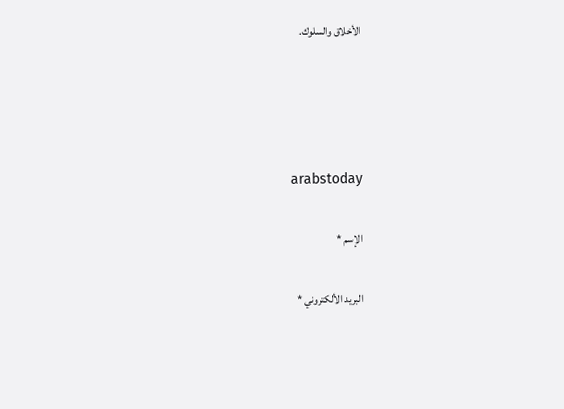الأخلاق والسلوك.




arabstoday

الإسم *

البريد الألكتروني *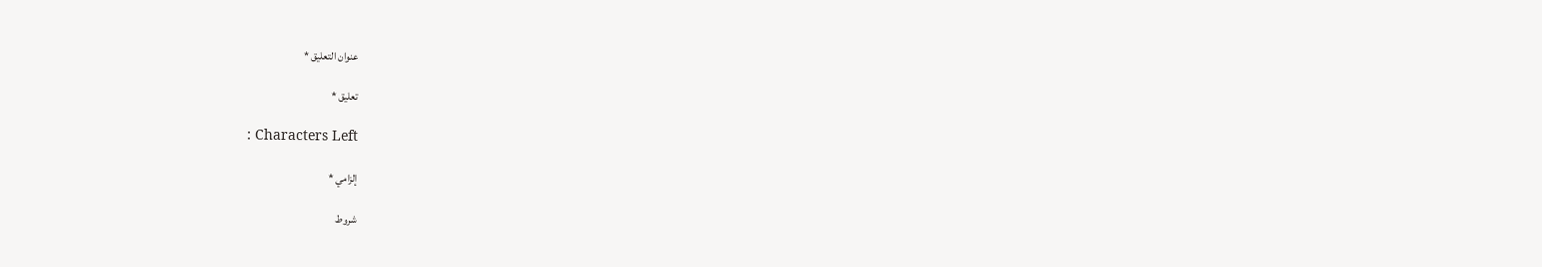عنوان التعليق *

تعليق *

: Characters Left

إلزامي *

شروط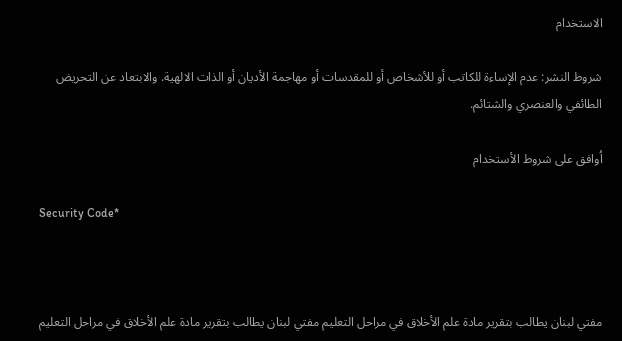الاستخدام

شروط النشر: عدم الإساءة للكاتب أو للأشخاص أو للمقدسات أو مهاجمة الأديان أو الذات الالهية. والابتعاد عن التحريض الطائفي والعنصري والشتائم.

اُوافق على شروط الأستخدام

Security Code*



مفتي لبنان يطالب بتقرير مادة علم الأخلاق في مراحل التعليم مفتي لبنان يطالب بتقرير مادة علم الأخلاق في مراحل التعليم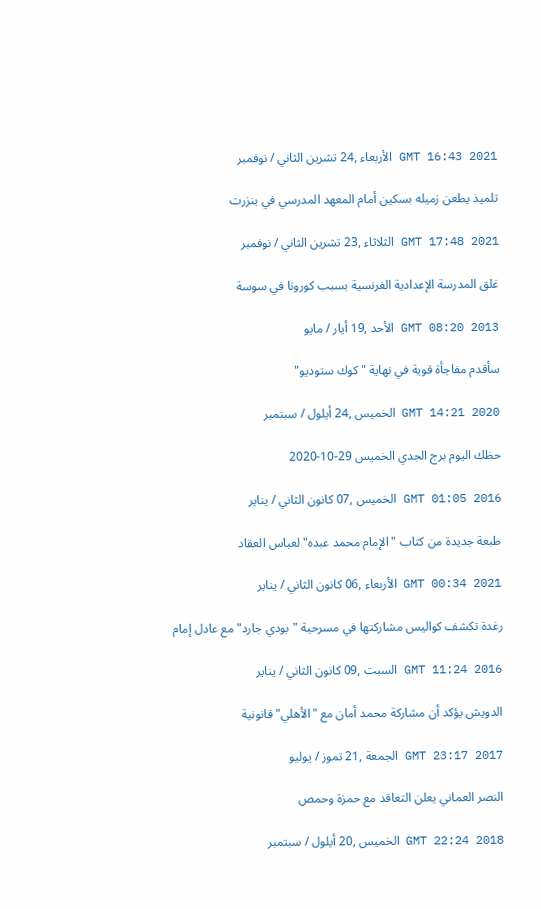GMT 16:43 2021 الأربعاء ,24 تشرين الثاني / نوفمبر

تلميذ يطعن زميله بسكين أمام المعهد المدرسي في بنزرت

GMT 17:48 2021 الثلاثاء ,23 تشرين الثاني / نوفمبر

غلق المدرسة الإعدادية الفرنسية بسبب كورونا في سوسة

GMT 08:20 2013 الأحد ,19 أيار / مايو

سأقدم مفاجأة قوية في نهاية "كوك ستوديو"

GMT 14:21 2020 الخميس ,24 أيلول / سبتمبر

حظك اليوم برج الجدي الخميس 29-10-2020

GMT 01:05 2016 الخميس ,07 كانون الثاني / يناير

طبعة جديدة من كتاب "الإمام محمد عبده" لعباس العقاد

GMT 00:34 2021 الأربعاء ,06 كانون الثاني / يناير

رغدة تكشف كواليس مشاركتها في مسرحية "بودي جارد" مع عادل إمام

GMT 11:24 2016 السبت ,09 كانون الثاني / يناير

الدويش يؤكد أن مشاركة محمد أمان مع "الأهلي" قانونية

GMT 23:17 2017 الجمعة ,21 تموز / يوليو

النصر العماني يعلن التعاقد مع حمزة وحمص

GMT 22:24 2018 الخميس ,20 أيلول / سبتمبر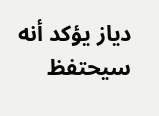دياز يؤكد أنه سيحتفظ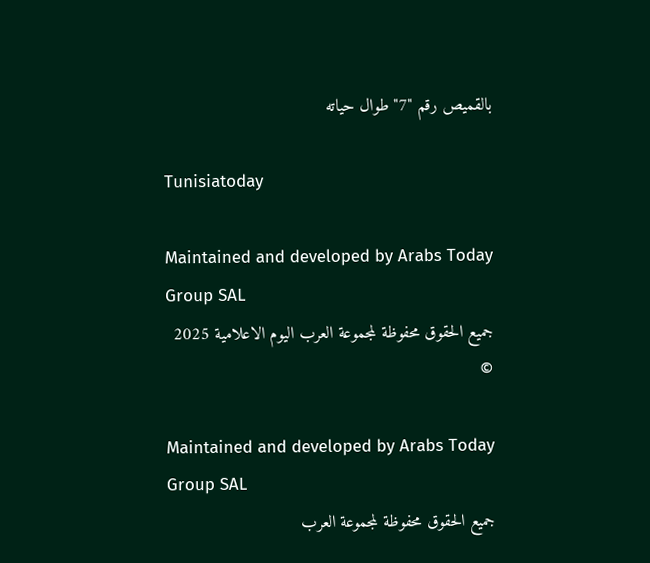بالقميص رقم "7" طوال حياته

Tunisiatoday

Maintained and developed by Arabs Today Group SAL
جميع الحقوق محفوظة لمجموعة العرب اليوم الاعلامية 2025 ©

Maintained and developed by Arabs Today Group SAL
جميع الحقوق محفوظة لمجموعة العرب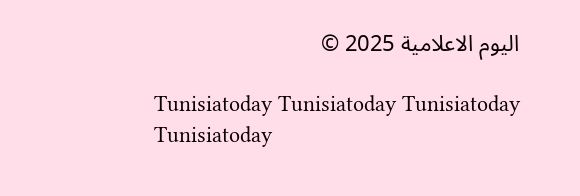اليوم الاعلامية 2025 ©

Tunisiatoday Tunisiatoday Tunisiatoday Tunisiatoday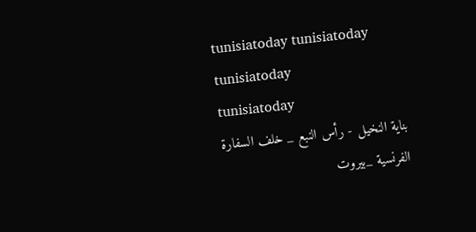tunisiatoday tunisiatoday tunisiatoday
tunisiatoday
بناية النخيل - رأس النبع _ خلف السفارة الفرنسية _بيروت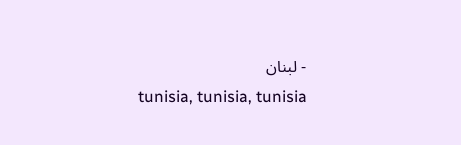- لبنان
tunisia, tunisia, tunisia